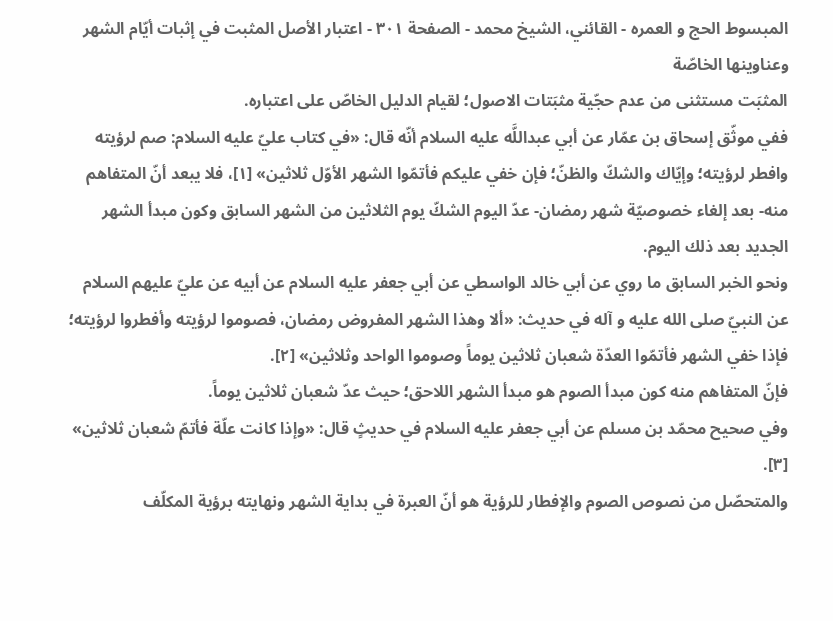المبسوط الحج و العمره - القائني، الشيخ محمد - الصفحة ٣٠١ - اعتبار الأصل المثبت في إثبات أيّام الشهر وعناوينها الخاصّة
المثبَت مستثنى من عدم حجّية مثبَتات الاصول؛ لقيام الدليل الخاصّ على اعتباره.
ففي موثّق إسحاق بن عمّار عن أبي عبداللَّه عليه السلام أنّه قال: «في كتاب عليّ عليه السلام: صم لرؤيته وافطر لرؤيته؛ وإيّاك والشكّ والظنّ؛ فإن خفي عليكم فأتمّوا الشهر الأوّل ثلاثين» [١]، فلا يبعد أنّ المتفاهم منه- بعد إلغاء خصوصيّة شهر رمضان- عدّ اليوم الشكّ يوم الثلاثين من الشهر السابق وكون مبدأ الشهر الجديد بعد ذلك اليوم.
ونحو الخبر السابق ما روي عن أبي خالد الواسطي عن أبي جعفر عليه السلام عن أبيه عن عليّ عليهم السلام عن النبيّ صلى الله عليه و آله في حديث: «ألا وهذا الشهر المفروض رمضان، فصوموا لرؤيته وأفطروا لرؤيته؛ فإذا خفي الشهر فأتمّوا العدّة شعبان ثلاثين يوماً وصوموا الواحد وثلاثين» [٢].
فإنّ المتفاهم منه كون مبدأ الصوم هو مبدأ الشهر اللاحق؛ حيث عدّ شعبان ثلاثين يوماً.
وفي صحيح محمّد بن مسلم عن أبي جعفر عليه السلام في حديثٍ قال: «وإذا كانت علّة فأتمّ شعبان ثلاثين» [٣].
والمتحصّل من نصوص الصوم والإفطار للرؤية هو أنّ العبرة في بداية الشهر ونهايته برؤية المكلّف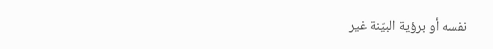نفسه أو برؤية البيّنة غير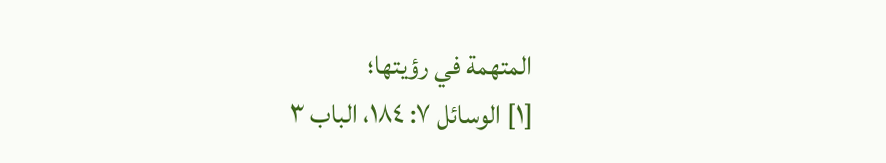المتهمة في رؤيتها؛
[١] الوسائل ٧: ١٨٤، الباب ٣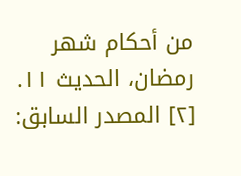من أحكام شهر رمضان، الحديث ١١.
[٢] المصدر السابق: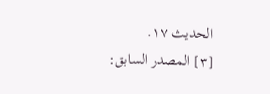الحديث ١٧.
[٣] المصدر السابق: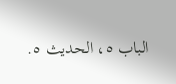الباب ٥، الحديث ٥.